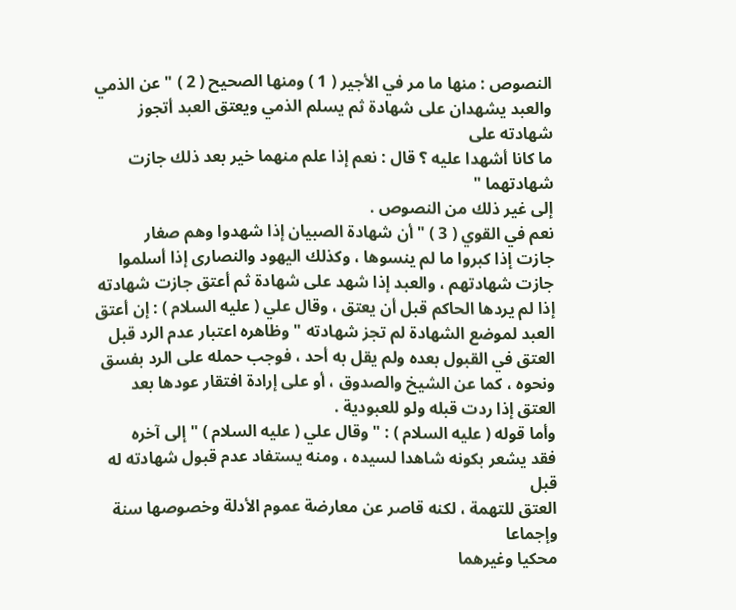النصوص : منها ما مر في الأجير ( 1 ) ومنها الصحيح ( 2 ) " عن الذمي
والعبد يشهدان على شهادة ثم يسلم الذمي ويعتق العبد أتجوز شهادته على
ما كانا أشهدا عليه ؟ قال : نعم إذا علم منهما خير بعد ذلك جازت شهادتهما "
إلى غير ذلك من النصوص .
نعم في القوي ( 3 ) " أن شهادة الصبيان إذا شهدوا وهم صغار
جازت إذا كبروا ما لم ينسوها ، وكذلك اليهود والنصارى إذا أسلموا
جازت شهادتهم ، والعبد إذا شهد على شهادة ثم أعتق جازت شهادته
إذا لم يردها الحاكم قبل أن يعتق ، وقال علي ( عليه السلام ) : إن أعتق
العبد لموضع الشهادة لم تجز شهادته " وظاهره اعتبار عدم الرد قبل
العتق في القبول بعده ولم يقل به أحد ، فوجب حمله على الرد بفسق
ونحوه ، كما عن الشيخ والصدوق ، أو على إرادة افتقار عودها بعد
العتق إذا ردت قبله ولو للعبودية .
وأما قوله ( عليه السلام ) : " وقال علي ( عليه السلام ) " إلى آخره
فقد يشعر بكونه شاهدا لسيده ، ومنه يستفاد عدم قبول شهادته له قبل
العتق للتهمة ، لكنه قاصر عن معارضة عموم الأدلة وخصوصها سنة وإجماعا
محكيا وغيرهما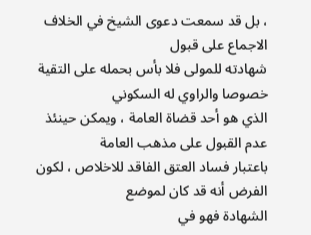، بل قد سمعت دعوى الشيخ في الخلاف الاجماع على قبول
شهادته للمولى فلا بأس بحمله على التقية خصوصا والراوي له السكوني
الذي هو أحد قضاة العامة ، ويمكن حينئذ عدم القبول على مذهب العامة
باعتبار فساد العتق الفاقد للاخلاص ، لكون الفرض أنه قد كان لموضع
الشهادة فهو في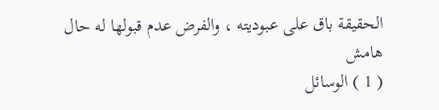الحقيقة باق على عبوديته ، والفرض عدم قبولها له حال
هامش
( 1 ) الوسائل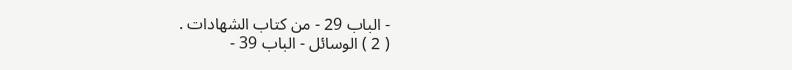- الباب 29 - من كتاب الشهادات .
( 2 ) الوسائل - الباب 39 -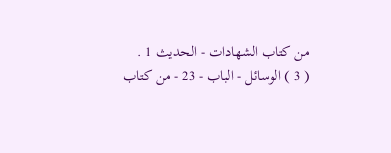من كتاب الشهادات - الحديث 1 .
( 3 ) الوسائل - الباب - 23 - من كتاب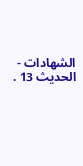الشهادات - الحديث 13 .